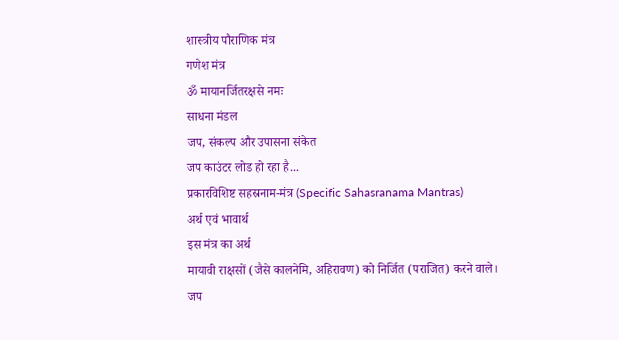शास्त्रीय पौराणिक मंत्र
गणेश मंत्र
ॐ मायानर्जितरक्षसे नमः
साधना मंडल
जप, संकल्प और उपासना संकेत
जप काउंटर लोड हो रहा है...
प्रकारविशिष्ट सहस्रनाम-मंत्र (Specific Sahasranama Mantras)
अर्थ एवं भावार्थ
इस मंत्र का अर्थ
मायावी राक्षसों (जैसे कालनेमि, अहिरावण) को निर्जित (पराजित) करने वाले।
जप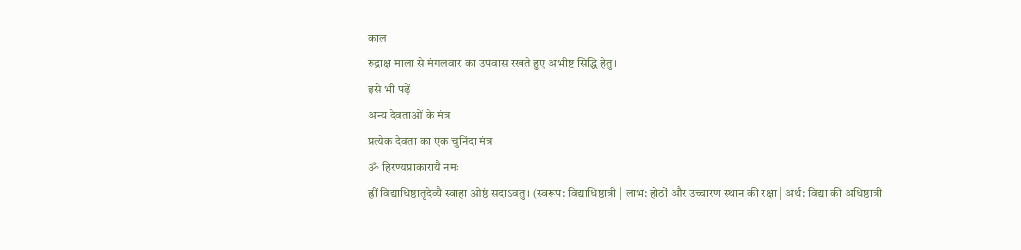काल
रुद्राक्ष माला से मंगलवार का उपवास रखते हुए अभीष्ट सिद्धि हेतु।
इसे भी पढ़ें
अन्य देवताओं के मंत्र
प्रत्येक देवता का एक चुनिंदा मंत्र
ॐ हिरण्यप्राकारायै नमः
ह्रीं विद्याधिष्ठातृदेव्यै स्वाहा ओष्ठं सदाऽवतु। (स्वरूप: विद्याधिष्ठात्री | लाभ: होठों और उच्चारण स्थान की रक्षा | अर्थ: विद्या की अधिष्ठात्री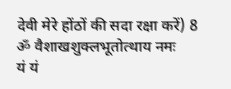देवी मेरे होंठों की सदा रक्षा करें) 8
ॐ वैशाखशुक्लभूतोत्थाय नमः
यं यं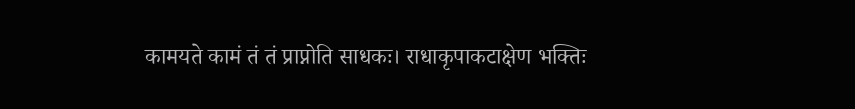कामयते कामं तं तं प्राप्नोति साधकः। राधाकृपाकटाक्षेण भक्तिः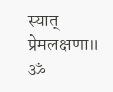स्यात् प्रेमलक्षणा॥
ॐ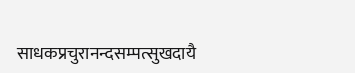साधकप्रचुरानन्दसम्पत्सुखदायै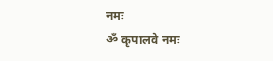नमः
ॐ कृपालवे नमः